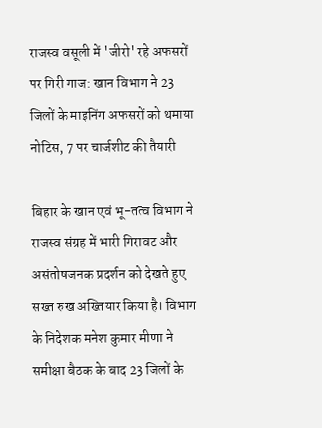राजस्व वसूली में 'जीरो' रहे अफसरों पर गिरी गाज: खान विभाग ने 23 जिलों के माइनिंग अफसरों को थमाया नोटिस, 7 पर चार्जशीट की तैयारी

बिहार के खान एवं भू-तत्व विभाग ने राजस्व संग्रह में भारी गिरावट और असंतोषजनक प्रदर्शन को देखते हुए सख्त रुख अख्तियार किया है। विभाग के निदेशक मनेश कुमार मीणा ने समीक्षा बैठक के बाद 23 जिलों के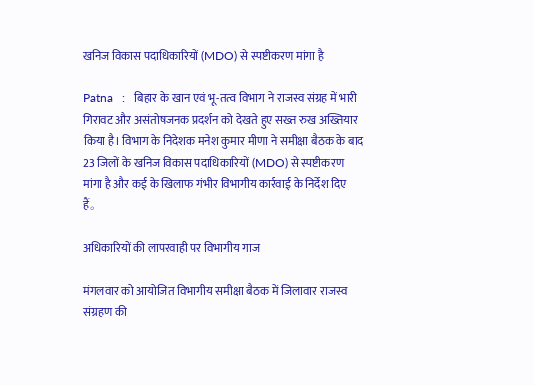खनिज विकास पदाधिकारियों (MDO) से स्पष्टीकरण मांगा है

Patna   :   बिहार के खान एवं भू-तत्व विभाग ने राजस्व संग्रह में भारी गिरावट और असंतोषजनक प्रदर्शन को देखते हुए सख्त रुख अख्तियार किया है। विभाग के निदेशक मनेश कुमार मीणा ने समीक्षा बैठक के बाद 23 जिलों के खनिज विकास पदाधिकारियों (MDO) से स्पष्टीकरण मांगा है और कई के खिलाफ गंभीर विभागीय कार्रवाई के निर्देश दिए हैं。

अधिकारियों की लापरवाही पर विभागीय गाज

मंगलवार को आयोजित विभागीय समीक्षा बैठक में जिलावार राजस्व संग्रहण की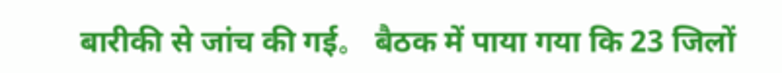बारीकी से जांच की गई。 बैठक में पाया गया कि 23 जिलों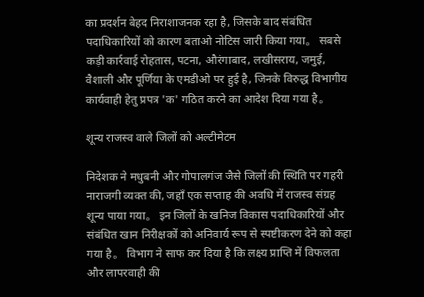का प्रदर्शन बेहद निराशाजनक रहा है, जिसके बाद संबंधित पदाधिकारियों को कारण बताओ नोटिस जारी किया गया。 सबसे कड़ी कार्रवाई रोहतास, पटना, औरंगाबाद, लखीसराय, जमुई, वैशाली और पूर्णिया के एमडीओ पर हुई है, जिनके विरुद्ध विभागीय कार्यवाही हेतु प्रपत्र 'क' गठित करने का आदेश दिया गया है。

शून्य राजस्व वाले जिलों को अल्टीमेटम

निदेशक ने मधुबनी और गोपालगंज जैसे जिलों की स्थिति पर गहरी नाराजगी व्यक्त की, जहाँ एक सप्ताह की अवधि में राजस्व संग्रह शून्य पाया गया。 इन जिलों के खनिज विकास पदाधिकारियों और संबंधित खान निरीक्षकों को अनिवार्य रूप से स्पष्टीकरण देने को कहा गया है。 विभाग ने साफ कर दिया है कि लक्ष्य प्राप्ति में विफलता और लापरवाही की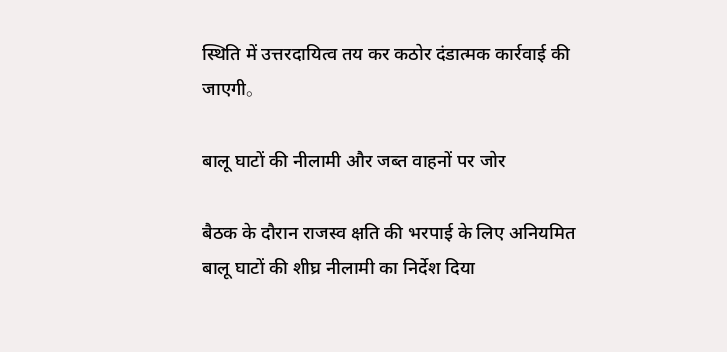स्थिति में उत्तरदायित्व तय कर कठोर दंडात्मक कार्रवाई की जाएगी。

बालू घाटों की नीलामी और जब्त वाहनों पर जोर

बैठक के दौरान राजस्व क्षति की भरपाई के लिए अनियमित बालू घाटों की शीघ्र नीलामी का निर्देश दिया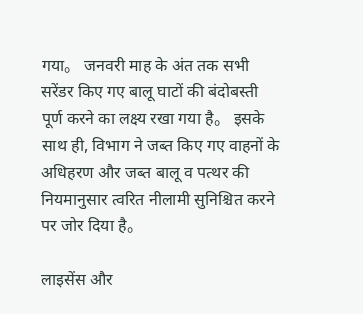गया。 जनवरी माह के अंत तक सभी सरेंडर किए गए बालू घाटों की बंदोबस्ती पूर्ण करने का लक्ष्य रखा गया है。 इसके साथ ही, विभाग ने जब्त किए गए वाहनों के अधिहरण और जब्त बालू व पत्थर की नियमानुसार त्वरित नीलामी सुनिश्चित करने पर जोर दिया है。

लाइसेंस और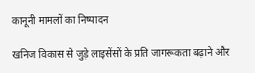कानूनी मामलों का निष्पादन

खनिज विकास से जुड़े लाइसेंसों के प्रति जागरूकता बढ़ाने और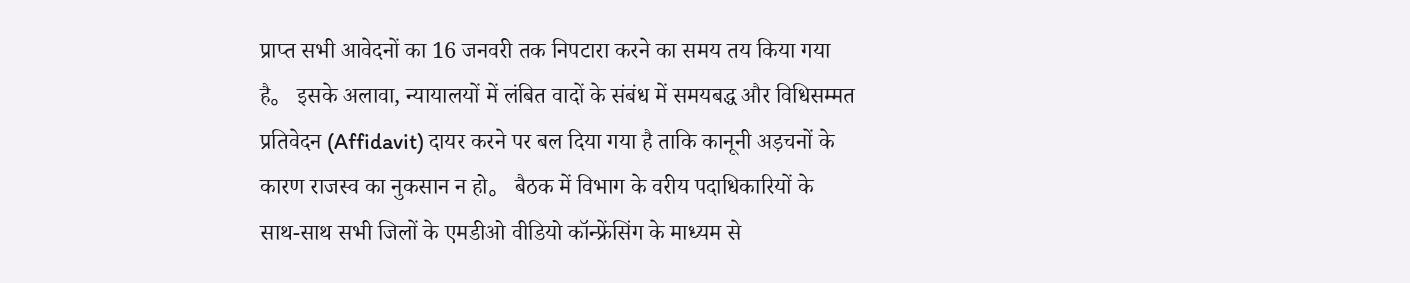प्राप्त सभी आवेदनों का 16 जनवरी तक निपटारा करने का समय तय किया गया है。 इसके अलावा, न्यायालयों में लंबित वादों के संबंध में समयबद्ध और विधिसम्मत प्रतिवेदन (Affidavit) दायर करने पर बल दिया गया है ताकि कानूनी अड़चनों के कारण राजस्व का नुकसान न हो。 बैठक में विभाग के वरीय पदाधिकारियों के साथ-साथ सभी जिलों के एमडीओ वीडियो कॉन्फ्रेंसिंग के माध्यम से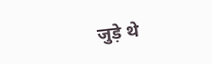जुड़े थे